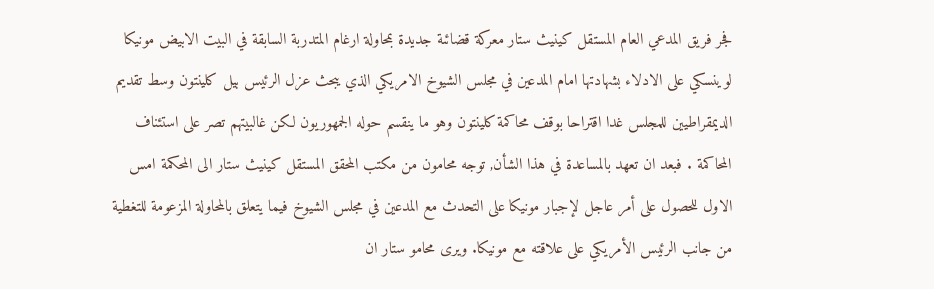فجر فريق المدعي العام المستقل كينيث ستار معركة قضائىة جديدة بمحاولة ارغام المتدربة السابقة في البيت الابيض مونيكا لوينسكي على الادلاء بشهادتها امام المدعين في مجلس الشيوخ الامريكي الذي يبحث عزل الرئيس بيل كلينتون وسط تقديم الديمقراطيين للمجلس غدا اقتراحا بوقف محاكمة كلينتون وهو ما ينقسم حوله الجمهوريون لكن غالبيتهم تصر على استئناف المحاكمة . فبعد ان تعهد بالمساعدة في هذا الشأن, توجه محامون من مكتب المحقق المستقل كينيث ستار الى المحكمة امس الاول للحصول على أمر عاجل لإجبار مونيكا على التحدث مع المدعين في مجلس الشيوخ فيما يتعلق بالمحاولة المزعومة للتغطية من جانب الرئيس الأمريكي على علاقته مع مونيكا. ويرى محامو ستار ان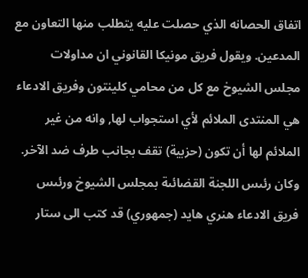اتفاق الحصانه الذي حصلت عليه يتطلب منها التعاون مع المدعين. ويقول فريق مونيكا القانوني ان مداولات مجلس الشيوخ مع كل من محامي كلينتون وفريق الادعاء هي المنتدى الملائم لأي استجواب لها, وانه من غير الملائم لها أن تكون (حزبية) تقف بجانب طرف ضد الآخر. وكان رئىس اللجنة القضائىة بمجلس الشيوخ ورئىس فريق الادعاء هنري هايد (جمهوري) قد كتب الى ستار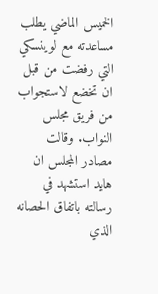الخميس الماضي يطلب مساعدته مع لوينسكي التي رفضت من قبل ان تخضع لاستجواب من فريق مجلس النواب. وقالت مصادر المجلس ان هايد استشهد في رسالته باتفاق الحصانه الذي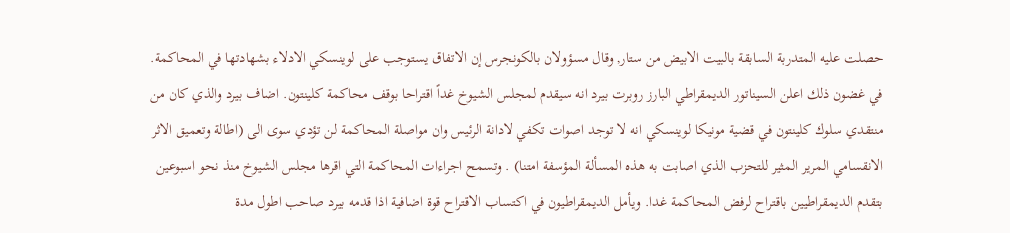حصلت عليه المتدربة السابقة بالبيت الابيض من ستار, وقال مسؤولان بالكونجرس إن الاتفاق يستوجب على لوينسكي الادلاء بشهادتها في المحاكمة. في غضون ذلك اعلن السيناتور الديمقراطي البارز روبرت بيرد انه سيقدم لمجلس الشيوخ غداً اقتراحا بوقف محاكمة كلينتون. اضاف بيرد والذي كان من منتقدي سلوك كلينتون في قضية مونيكا لوينسكي انه لا توجد اصوات تكفي لادانة الرئيس وان مواصلة المحاكمة لن تؤدي سوى الى (اطالة وتعميق الاثر الانقسامي المرير المثير للتحزب الذي اصابت به هذه المسألة المؤسفة امتنا) . وتسمح اجراءات المحاكمة التي اقرها مجلس الشيوخ منذ نحو اسبوعين بتقدم الديمقراطيين باقتراح لرفض المحاكمة غدا. ويأمل الديمقراطيون في اكتساب الاقتراح قوة اضافية اذا قدمه بيرد صاحب اطول مدة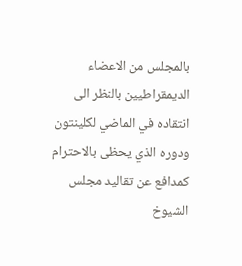بالمجلس من الاعضاء الديمقراطيين بالنظر الى انتقاده في الماضي لكلينتون ودوره الذي يحظى بالاحترام كمدافع عن تقاليد مجلس الشيوخ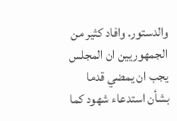والدستور. وافاد كثير من الجمهوريين ان المجلس يجب ان يمضي قدما بشأن استدعاء شهود كما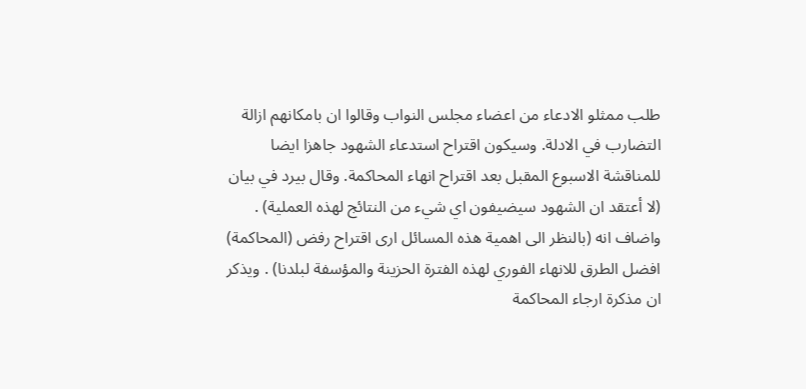طلب ممثلو الادعاء من اعضاء مجلس النواب وقالوا ان بامكانهم ازالة التضارب في الادلة. وسيكون اقتراح استدعاء الشهود جاهزا ايضا للمناقشة الاسبوع المقبل بعد اقتراح انهاء المحاكمة. وقال بيرد في بيان (لا أعتقد ان الشهود سيضيفون اي شيء من النتائج لهذه العملية) . واضاف انه (بالنظر الى اهمية هذه المسائل ارى اقتراح رفض (المحاكمة) افضل الطرق للانهاء الفوري لهذه الفترة الحزينة والمؤسفة لبلدنا) . ويذكر ان مذكرة ارجاء المحاكمة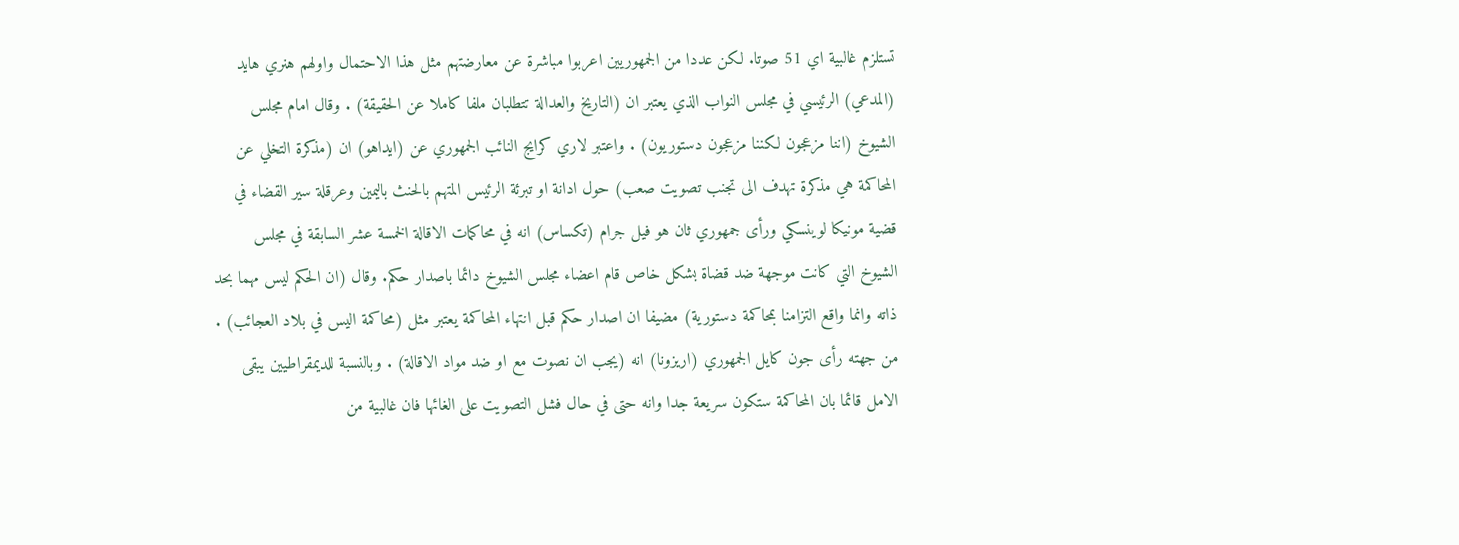تستلزم غالبية اي 51 صوتا. لكن عددا من الجمهوريين اعربوا مباشرة عن معارضتهم مثل هذا الاحتمال واولهم هنري هايد (المدعي) الرئيسي في مجلس النواب الذي يعتبر ان (التاريخ والعدالة تتطلبان ملفا كاملا عن الحقيقة) . وقال امام مجلس الشيوخ (اننا مزعجون لكننا مزعجون دستوريون) . واعتبر لاري كرايج النائب الجمهوري عن (ايداهو) ان (مذكرة التخلي عن المحاكمة هي مذكرة تهدف الى تجنب تصويت صعب) حول ادانة او تبرئة الرئيس المتهم بالحنث باليمين وعرقلة سير القضاء في قضية مونيكا لوينسكي ورأى جمهوري ثان هو فيل جرام (تكساس) انه في محاكمات الاقالة الخمسة عشر السابقة في مجلس الشيوخ التي كانت موجهة ضد قضاة بشكل خاص قام اعضاء مجلس الشيوخ دائما باصدار حكم. وقال (ان الحكم ليس مهما بحد ذاته وانما واقع التزامنا بمحاكمة دستورية) مضيفا ان اصدار حكم قبل انتهاء المحاكمة يعتبر مثل (محاكمة اليس في بلاد العجائب) . من جهته رأى جون كايل الجمهوري (اريزونا) انه (يجب ان نصوت مع او ضد مواد الاقالة) . وبالنسبة للديمقراطيين يبقى الامل قائما بان المحاكمة ستكون سريعة جدا وانه حتى في حال فشل التصويت على الغائها فان غالبية من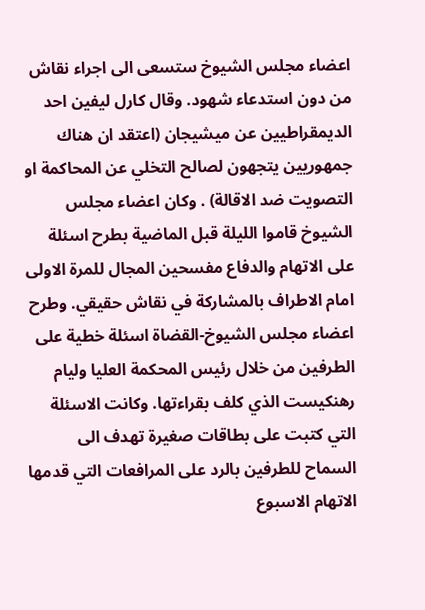اعضاء مجلس الشيوخ ستسعى الى اجراء نقاش من دون استدعاء شهود. وقال كارل ليفين احد الديمقراطيين عن ميشيجان (اعتقد ان هناك جمهوريين يتجهون لصالح التخلي عن المحاكمة او التصويت ضد الاقالة) . وكان اعضاء مجلس الشيوخ قاموا الليلة قبل الماضية بطرح اسئلة على الاتهام والدفاع مفسحين المجال للمرة الاولى امام الاطراف بالمشاركة في نقاش حقيقي. وطرح اعضاء مجلس الشيوخ-القضاة اسئلة خطية على الطرفين من خلال رئيس المحكمة العليا وليام رهنكيست الذي كلف بقراءتها. وكانت الاسئلة التي كتبت على بطاقات صغيرة تهدف الى السماح للطرفين بالرد على المرافعات التي قدمها الاتهام الاسبوع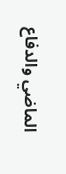الماضي والدفاع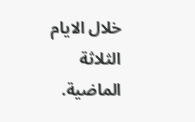خلال الايام الثلاثة الماضية.